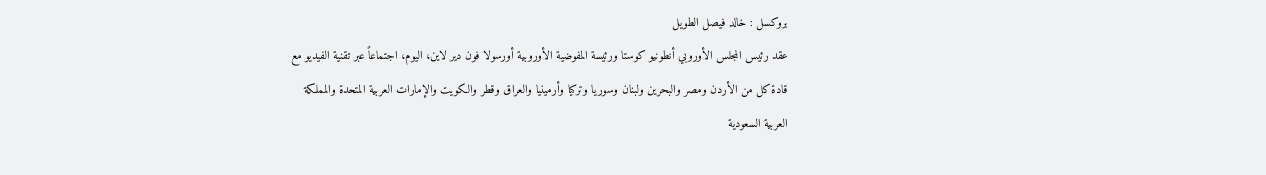بروكسل : خالد فيصل الطويل
عقد رئيس المجلس الأوروبي أنطونيو كوستا ورئيسة المفوضية الأوروبية أورسولا فون دير لاين، اليوم، اجتماعاً عبر تقنية الفيديو مع قادة كل من الأردن ومصر والبحرين ولبنان وسوريا وتركيا وأرمينيا والعراق وقطر والكويت والإمارات العربية المتحدة والمملكة العربية السعودية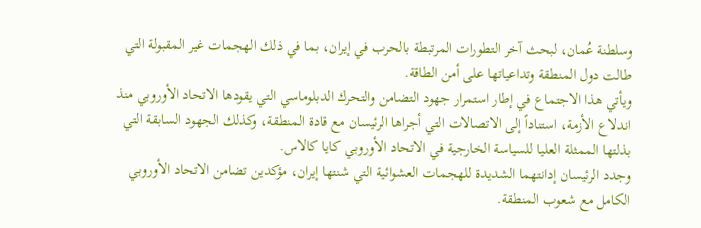وسلطنة عُمان، لبحث آخر التطورات المرتبطة بالحرب في إيران، بما في ذلك الهجمات غير المقبولة التي طالت دول المنطقة وتداعياتها على أمن الطاقة.
ويأتي هذا الاجتماع في إطار استمرار جهود التضامن والتحرك الدبلوماسي التي يقودها الاتحاد الأوروبي منذ اندلاع الأزمة، استناداً إلى الاتصالات التي أجراها الرئيسان مع قادة المنطقة، وكذلك الجهود السابقة التي بذلتها الممثلة العليا للسياسة الخارجية في الاتحاد الأوروبي كايا كالاس.
وجدد الرئيسان إدانتهما الشديدة للهجمات العشوائية التي شنتها إيران، مؤكدين تضامن الاتحاد الأوروبي الكامل مع شعوب المنطقة.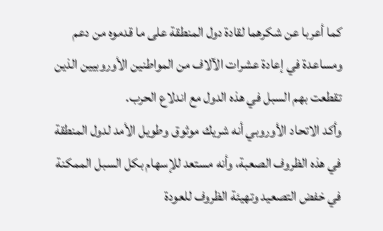كما أعربا عن شكرهما لقادة دول المنطقة على ما قدموه من دعم ومساعدة في إعادة عشرات الآلاف من المواطنين الأوروبيين الذين تقطعت بهم السبل في هذه الدول مع اندلاع الحرب.
وأكد الاتحاد الأوروبي أنه شريك موثوق وطويل الأمد لدول المنطقة في هذه الظروف الصعبة، وأنه مستعد للإسهام بكل السبل الممكنة في خفض التصعيد وتهيئة الظروف للعودة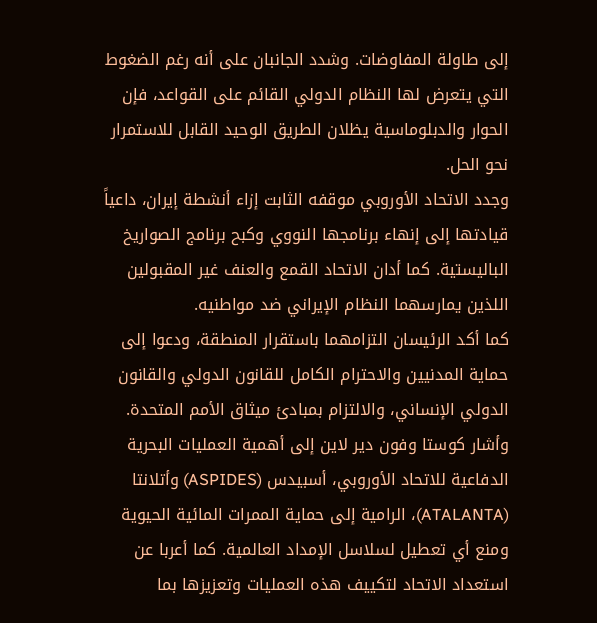إلى طاولة المفاوضات. وشدد الجانبان على أنه رغم الضغوط التي يتعرض لها النظام الدولي القائم على القواعد، فإن الحوار والدبلوماسية يظلان الطريق الوحيد القابل للاستمرار نحو الحل.
وجدد الاتحاد الأوروبي موقفه الثابت إزاء أنشطة إيران، داعياً قيادتها إلى إنهاء برنامجها النووي وكبح برنامج الصواريخ الباليستية. كما أدان الاتحاد القمع والعنف غير المقبولين اللذين يمارسهما النظام الإيراني ضد مواطنيه.
كما أكد الرئيسان التزامهما باستقرار المنطقة، ودعوا إلى حماية المدنيين والاحترام الكامل للقانون الدولي والقانون الدولي الإنساني، والالتزام بمبادئ ميثاق الأمم المتحدة.
وأشار كوستا وفون دير لاين إلى أهمية العمليات البحرية الدفاعية للاتحاد الأوروبي، أسبيدس (ASPIDES) وأتلانتا (ATALANTA)، الرامية إلى حماية الممرات المائية الحيوية ومنع أي تعطيل لسلاسل الإمداد العالمية. كما أعربا عن استعداد الاتحاد لتكييف هذه العمليات وتعزيزها بما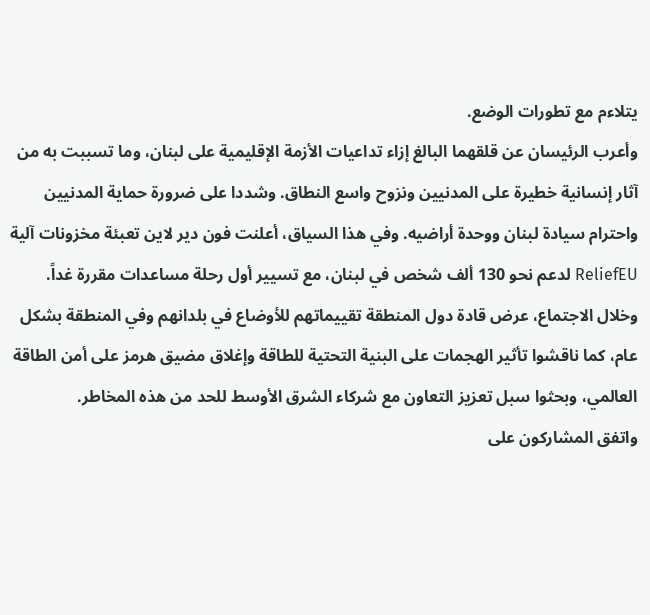يتلاءم مع تطورات الوضع.
وأعرب الرئيسان عن قلقهما البالغ إزاء تداعيات الأزمة الإقليمية على لبنان، وما تسببت به من آثار إنسانية خطيرة على المدنيين ونزوح واسع النطاق. وشددا على ضرورة حماية المدنيين واحترام سيادة لبنان ووحدة أراضيه. وفي هذا السياق، أعلنت فون دير لاين تعبئة مخزونات آلية ReliefEU لدعم نحو 130 ألف شخص في لبنان، مع تسيير أول رحلة مساعدات مقررة غداً.
وخلال الاجتماع، عرض قادة دول المنطقة تقييماتهم للأوضاع في بلدانهم وفي المنطقة بشكل عام، كما ناقشوا تأثير الهجمات على البنية التحتية للطاقة وإغلاق مضيق هرمز على أمن الطاقة العالمي، وبحثوا سبل تعزيز التعاون مع شركاء الشرق الأوسط للحد من هذه المخاطر.
واتفق المشاركون على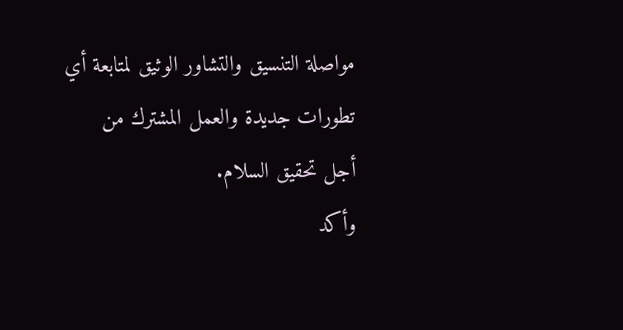مواصلة التنسيق والتشاور الوثيق لمتابعة أي تطورات جديدة والعمل المشترك من أجل تحقيق السلام.
وأكد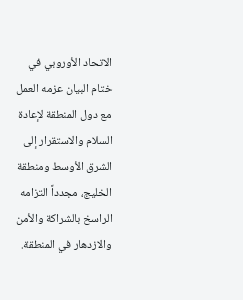الاتحاد الأوروبي في ختام البيان عزمه العمل مع دول المنطقة لإعادة السلام والاستقرار إلى الشرق الأوسط ومنطقة الخليج، مجدداً التزامه الراسخ بالشراكة والأمن والازدهار في المنطقة.